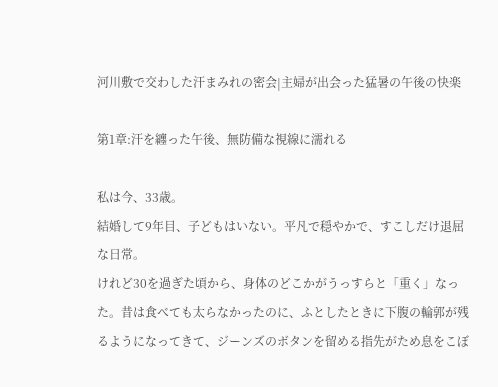河川敷で交わした汗まみれの密会|主婦が出会った猛暑の午後の快楽

第1章:汗を纏った午後、無防備な視線に濡れる

私は今、33歳。
結婚して9年目、子どもはいない。平凡で穏やかで、すこしだけ退屈な日常。
けれど30を過ぎた頃から、身体のどこかがうっすらと「重く」なった。昔は食べても太らなかったのに、ふとしたときに下腹の輪郭が残るようになってきて、ジーンズのボタンを留める指先がため息をこぼ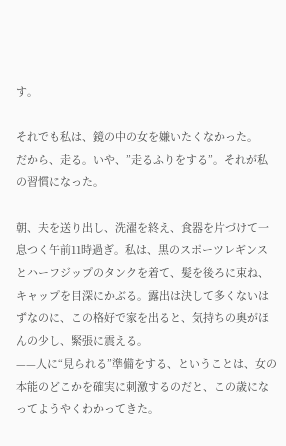す。

それでも私は、鏡の中の女を嫌いたくなかった。
だから、走る。いや、”走るふりをする”。それが私の習慣になった。

朝、夫を送り出し、洗濯を終え、食器を片づけて一息つく午前11時過ぎ。私は、黒のスポーツレギンスとハーフジップのタンクを着て、髪を後ろに束ね、キャップを目深にかぶる。露出は決して多くないはずなのに、この格好で家を出ると、気持ちの奥がほんの少し、緊張に震える。
——人に“見られる”準備をする、ということは、女の本能のどこかを確実に刺激するのだと、この歳になってようやくわかってきた。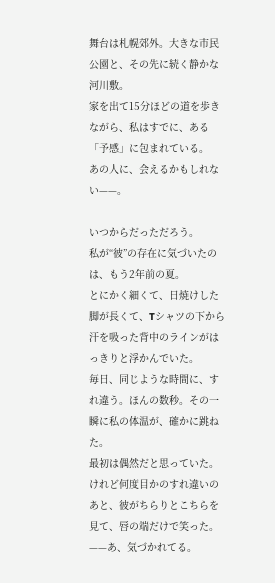舞台は札幌郊外。大きな市民公園と、その先に続く静かな河川敷。
家を出て15分ほどの道を歩きながら、私はすでに、ある「予感」に包まれている。
あの人に、会えるかもしれない——。

いつからだっただろう。
私が“彼”の存在に気づいたのは、もう2年前の夏。
とにかく細くて、日焼けした脚が長くて、Tシャツの下から汗を吸った背中のラインがはっきりと浮かんでいた。
毎日、同じような時間に、すれ違う。ほんの数秒。その一瞬に私の体温が、確かに跳ねた。
最初は偶然だと思っていた。けれど何度目かのすれ違いのあと、彼がちらりとこちらを見て、唇の端だけで笑った。
——あ、気づかれてる。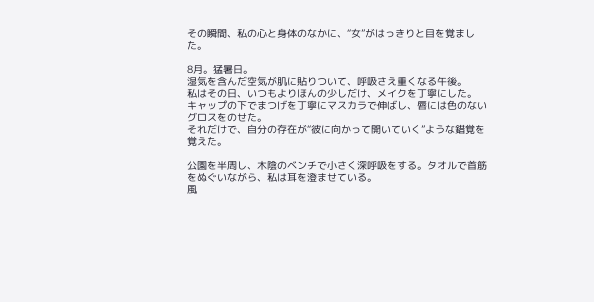その瞬間、私の心と身体のなかに、“女”がはっきりと目を覚ました。

8月。猛暑日。
湿気を含んだ空気が肌に貼りついて、呼吸さえ重くなる午後。
私はその日、いつもよりほんの少しだけ、メイクを丁寧にした。
キャップの下でまつげを丁寧にマスカラで伸ばし、唇には色のないグロスをのせた。
それだけで、自分の存在が“彼に向かって開いていく”ような錯覚を覚えた。

公園を半周し、木陰のベンチで小さく深呼吸をする。タオルで首筋をぬぐいながら、私は耳を澄ませている。
風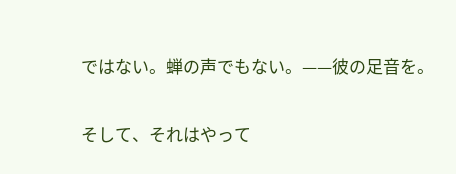ではない。蝉の声でもない。——彼の足音を。

そして、それはやって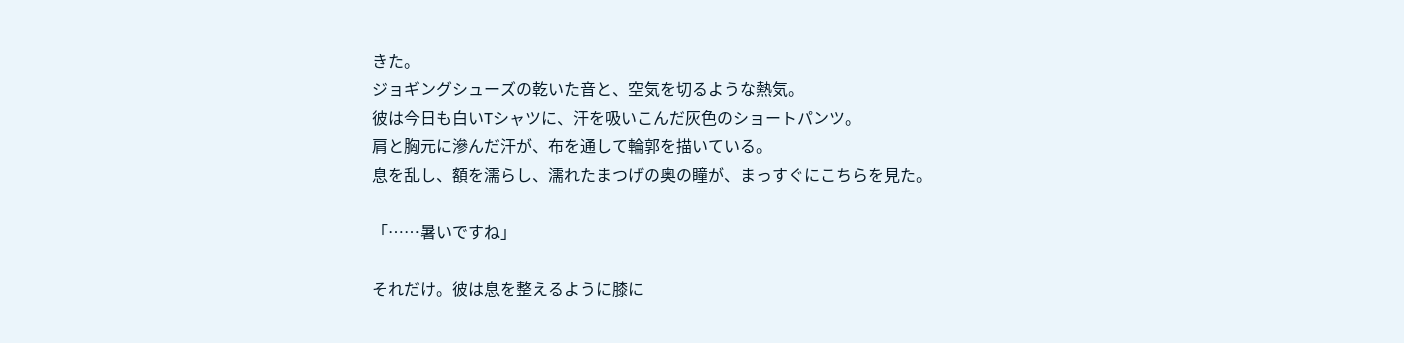きた。
ジョギングシューズの乾いた音と、空気を切るような熱気。
彼は今日も白いTシャツに、汗を吸いこんだ灰色のショートパンツ。
肩と胸元に滲んだ汗が、布を通して輪郭を描いている。
息を乱し、額を濡らし、濡れたまつげの奥の瞳が、まっすぐにこちらを見た。

「……暑いですね」

それだけ。彼は息を整えるように膝に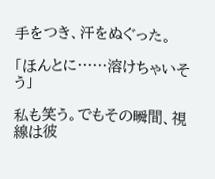手をつき、汗をぬぐった。

「ほんとに……溶けちゃいそう」

私も笑う。でもその瞬間、視線は彼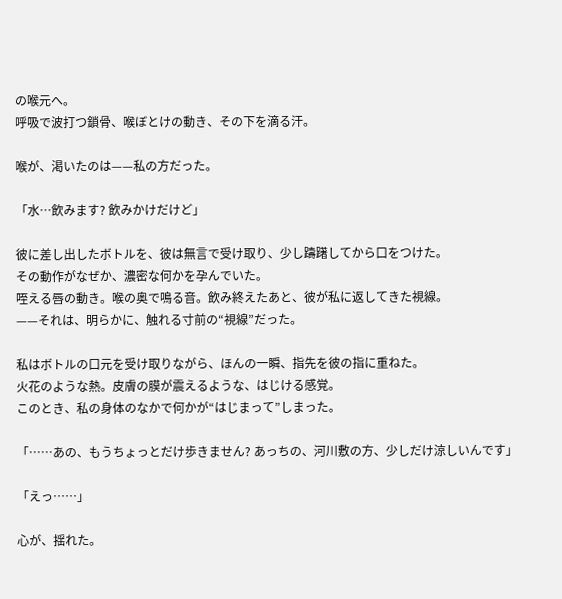の喉元へ。
呼吸で波打つ鎖骨、喉ぼとけの動き、その下を滴る汗。

喉が、渇いたのは——私の方だった。

「水…飲みます? 飲みかけだけど」

彼に差し出したボトルを、彼は無言で受け取り、少し躊躇してから口をつけた。
その動作がなぜか、濃密な何かを孕んでいた。
咥える唇の動き。喉の奥で鳴る音。飲み終えたあと、彼が私に返してきた視線。
——それは、明らかに、触れる寸前の“視線”だった。

私はボトルの口元を受け取りながら、ほんの一瞬、指先を彼の指に重ねた。
火花のような熱。皮膚の膜が震えるような、はじける感覚。
このとき、私の身体のなかで何かが“はじまって”しまった。

「……あの、もうちょっとだけ歩きません? あっちの、河川敷の方、少しだけ涼しいんです」

「えっ……」

心が、揺れた。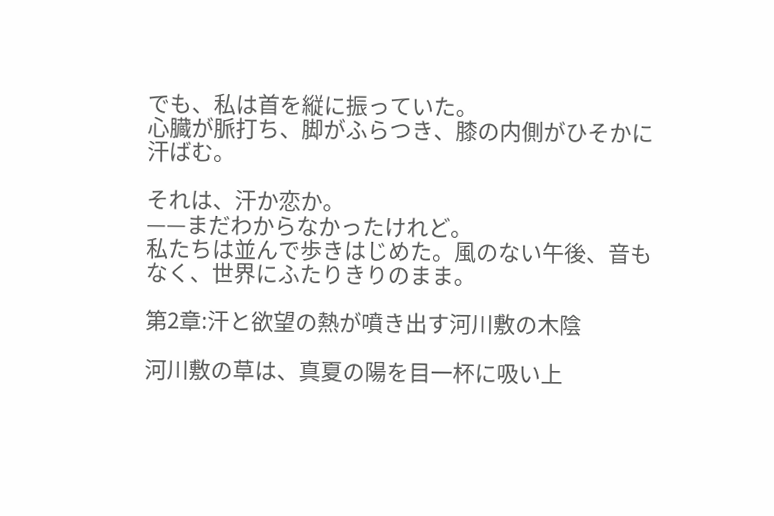でも、私は首を縦に振っていた。
心臓が脈打ち、脚がふらつき、膝の内側がひそかに汗ばむ。

それは、汗か恋か。
——まだわからなかったけれど。
私たちは並んで歩きはじめた。風のない午後、音もなく、世界にふたりきりのまま。

第2章:汗と欲望の熱が噴き出す河川敷の木陰

河川敷の草は、真夏の陽を目一杯に吸い上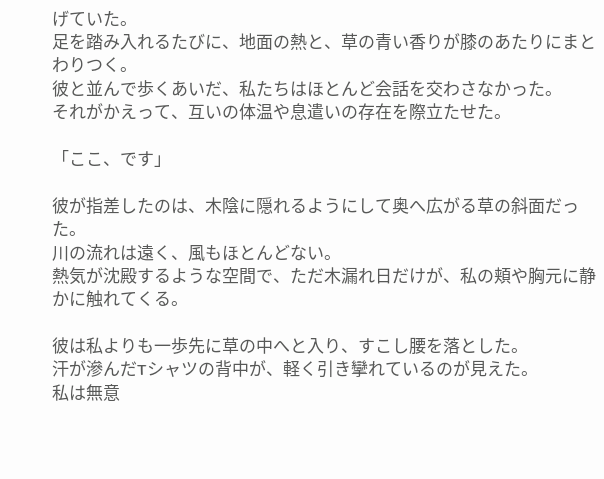げていた。
足を踏み入れるたびに、地面の熱と、草の青い香りが膝のあたりにまとわりつく。
彼と並んで歩くあいだ、私たちはほとんど会話を交わさなかった。
それがかえって、互いの体温や息遣いの存在を際立たせた。

「ここ、です」

彼が指差したのは、木陰に隠れるようにして奥へ広がる草の斜面だった。
川の流れは遠く、風もほとんどない。
熱気が沈殿するような空間で、ただ木漏れ日だけが、私の頬や胸元に静かに触れてくる。

彼は私よりも一歩先に草の中へと入り、すこし腰を落とした。
汗が滲んだTシャツの背中が、軽く引き攣れているのが見えた。
私は無意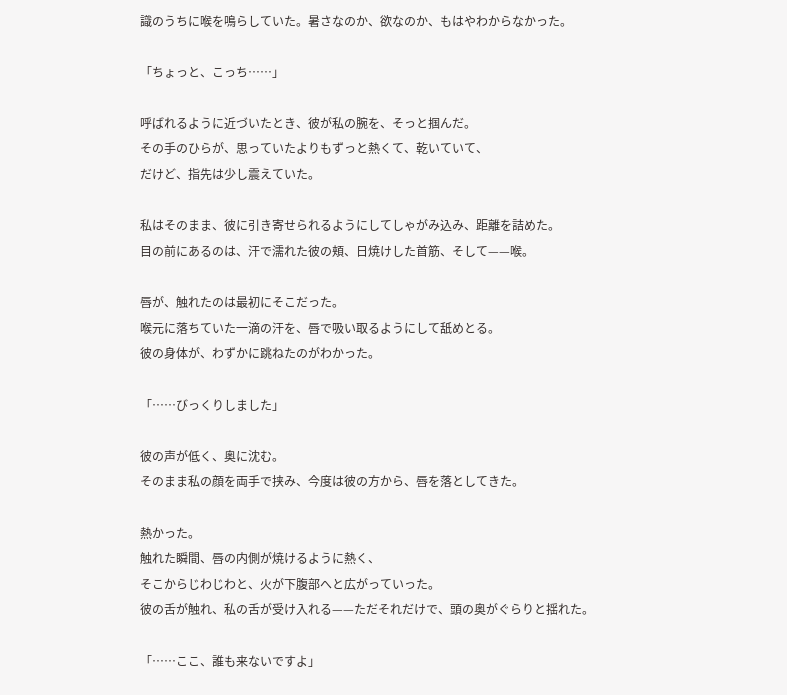識のうちに喉を鳴らしていた。暑さなのか、欲なのか、もはやわからなかった。

「ちょっと、こっち……」

呼ばれるように近づいたとき、彼が私の腕を、そっと掴んだ。
その手のひらが、思っていたよりもずっと熱くて、乾いていて、
だけど、指先は少し震えていた。

私はそのまま、彼に引き寄せられるようにしてしゃがみ込み、距離を詰めた。
目の前にあるのは、汗で濡れた彼の頬、日焼けした首筋、そして——喉。

唇が、触れたのは最初にそこだった。
喉元に落ちていた一滴の汗を、唇で吸い取るようにして舐めとる。
彼の身体が、わずかに跳ねたのがわかった。

「……びっくりしました」

彼の声が低く、奥に沈む。
そのまま私の顔を両手で挟み、今度は彼の方から、唇を落としてきた。

熱かった。
触れた瞬間、唇の内側が焼けるように熱く、
そこからじわじわと、火が下腹部へと広がっていった。
彼の舌が触れ、私の舌が受け入れる——ただそれだけで、頭の奥がぐらりと揺れた。

「……ここ、誰も来ないですよ」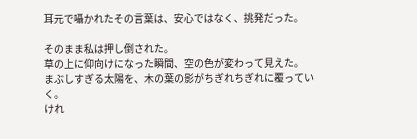耳元で囁かれたその言葉は、安心ではなく、挑発だった。

そのまま私は押し倒された。
草の上に仰向けになった瞬間、空の色が変わって見えた。
まぶしすぎる太陽を、木の葉の影がちぎれちぎれに覆っていく。
けれ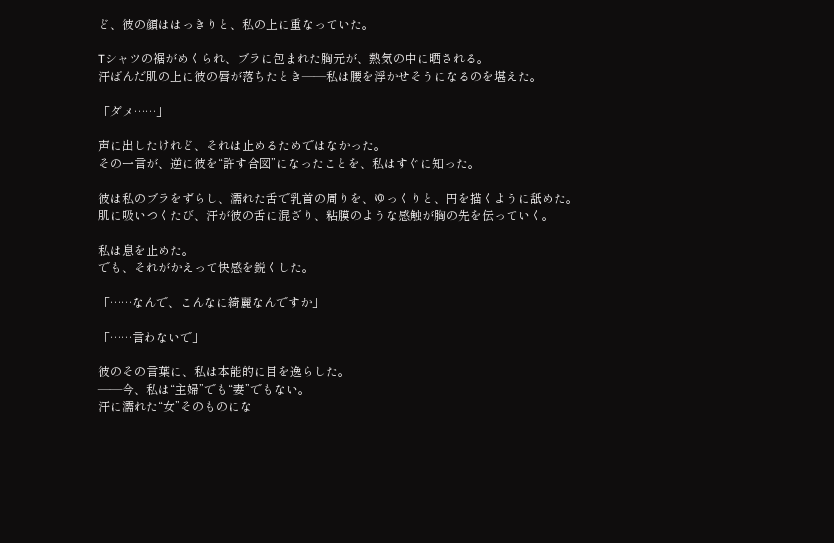ど、彼の顔ははっきりと、私の上に重なっていた。

Tシャツの裾がめくられ、ブラに包まれた胸元が、熱気の中に晒される。
汗ばんだ肌の上に彼の唇が落ちたとき——私は腰を浮かせそうになるのを堪えた。

「ダメ……」

声に出したけれど、それは止めるためではなかった。
その一言が、逆に彼を“許す合図”になったことを、私はすぐに知った。

彼は私のブラをずらし、濡れた舌で乳首の周りを、ゆっくりと、円を描くように舐めた。
肌に吸いつくたび、汗が彼の舌に混ざり、粘膜のような感触が胸の先を伝っていく。

私は息を止めた。
でも、それがかえって快感を鋭くした。

「……なんで、こんなに綺麗なんですか」

「……言わないで」

彼のその言葉に、私は本能的に目を逸らした。
——今、私は“主婦”でも“妻”でもない。
汗に濡れた“女”そのものにな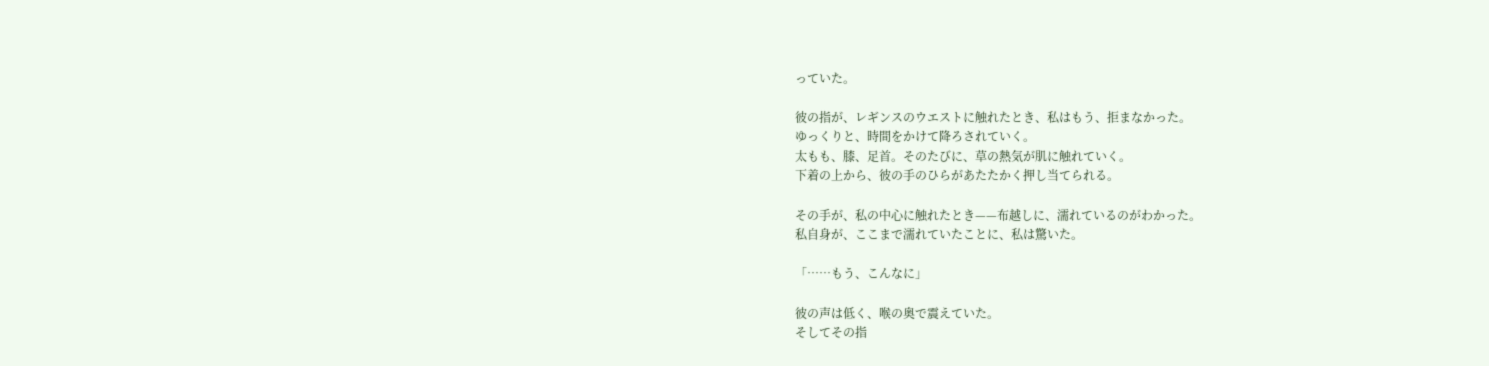っていた。

彼の指が、レギンスのウエストに触れたとき、私はもう、拒まなかった。
ゆっくりと、時間をかけて降ろされていく。
太もも、膝、足首。そのたびに、草の熱気が肌に触れていく。
下着の上から、彼の手のひらがあたたかく押し当てられる。

その手が、私の中心に触れたとき——布越しに、濡れているのがわかった。
私自身が、ここまで濡れていたことに、私は驚いた。

「……もう、こんなに」

彼の声は低く、喉の奥で震えていた。
そしてその指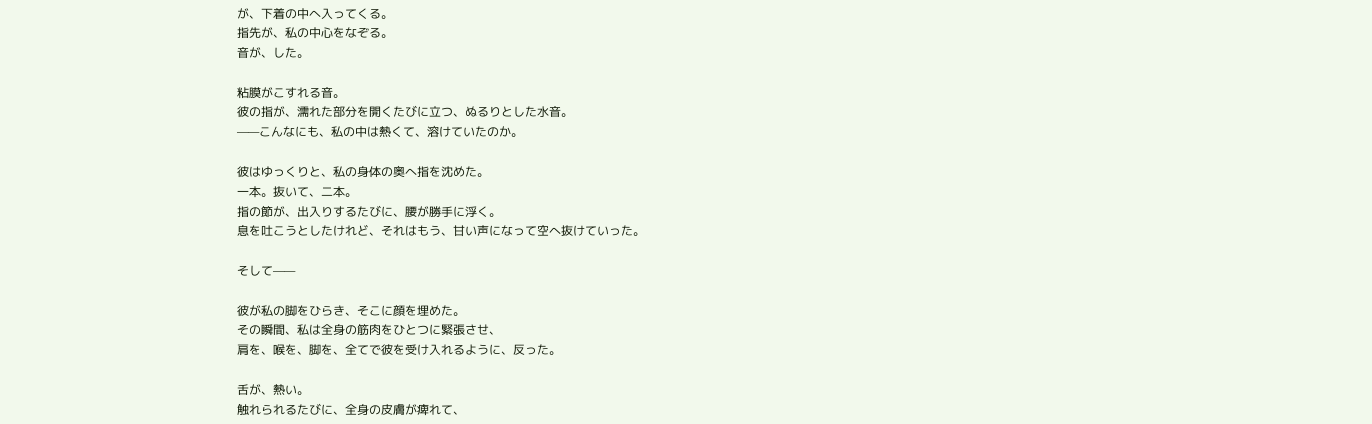が、下着の中へ入ってくる。
指先が、私の中心をなぞる。
音が、した。

粘膜がこすれる音。
彼の指が、濡れた部分を開くたびに立つ、ぬるりとした水音。
——こんなにも、私の中は熱くて、溶けていたのか。

彼はゆっくりと、私の身体の奥へ指を沈めた。
一本。抜いて、二本。
指の節が、出入りするたびに、腰が勝手に浮く。
息を吐こうとしたけれど、それはもう、甘い声になって空へ抜けていった。

そして——

彼が私の脚をひらき、そこに顔を埋めた。
その瞬間、私は全身の筋肉をひとつに緊張させ、
肩を、喉を、脚を、全てで彼を受け入れるように、反った。

舌が、熱い。
触れられるたびに、全身の皮膚が痺れて、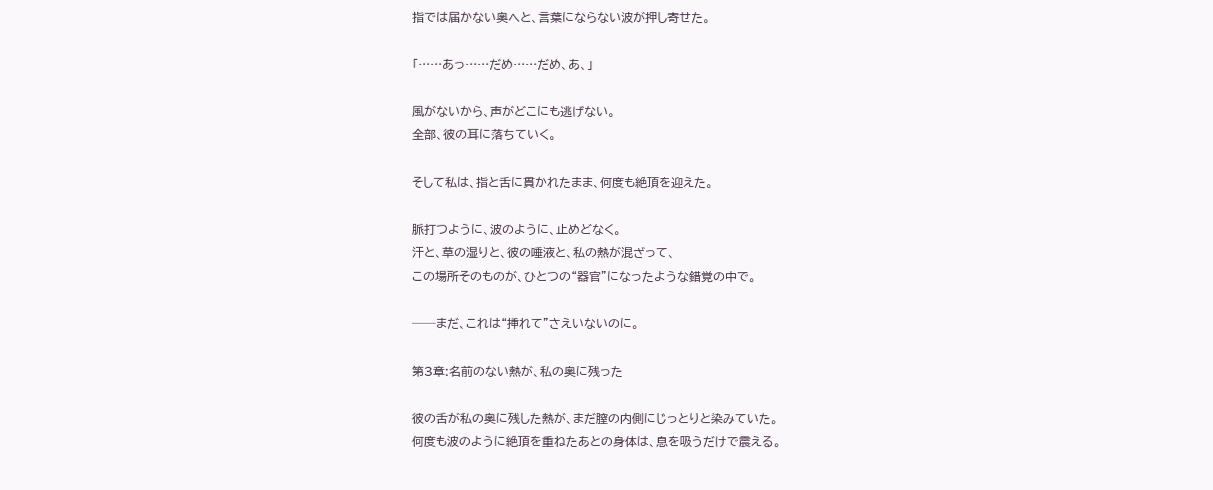指では届かない奥へと、言葉にならない波が押し寄せた。

「……あっ……だめ……だめ、あ、」

風がないから、声がどこにも逃げない。
全部、彼の耳に落ちていく。

そして私は、指と舌に貫かれたまま、何度も絶頂を迎えた。

脈打つように、波のように、止めどなく。
汗と、草の湿りと、彼の唾液と、私の熱が混ざって、
この場所そのものが、ひとつの“器官”になったような錯覚の中で。

──まだ、これは“挿れて”さえいないのに。

第3章:名前のない熱が、私の奥に残った

彼の舌が私の奥に残した熱が、まだ膣の内側にじっとりと染みていた。
何度も波のように絶頂を重ねたあとの身体は、息を吸うだけで震える。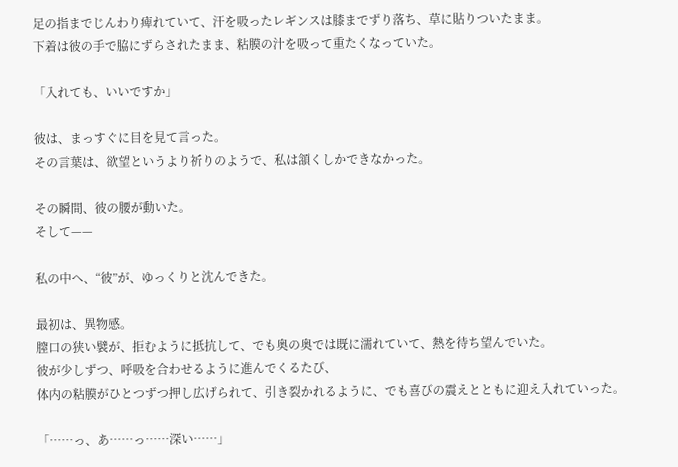足の指までじんわり痺れていて、汗を吸ったレギンスは膝までずり落ち、草に貼りついたまま。
下着は彼の手で脇にずらされたまま、粘膜の汁を吸って重たくなっていた。

「入れても、いいですか」

彼は、まっすぐに目を見て言った。
その言葉は、欲望というより祈りのようで、私は頷くしかできなかった。

その瞬間、彼の腰が動いた。
そして——

私の中へ、“彼”が、ゆっくりと沈んできた。

最初は、異物感。
膣口の狭い襞が、拒むように抵抗して、でも奥の奥では既に濡れていて、熱を待ち望んでいた。
彼が少しずつ、呼吸を合わせるように進んでくるたび、
体内の粘膜がひとつずつ押し広げられて、引き裂かれるように、でも喜びの震えとともに迎え入れていった。

「……っ、あ……っ……深い……」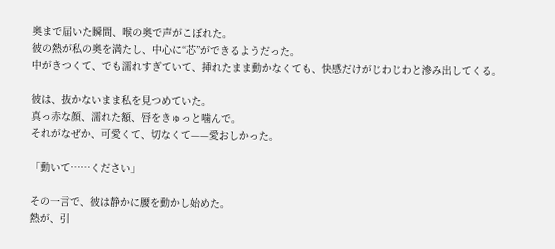奥まで届いた瞬間、喉の奥で声がこぼれた。
彼の熱が私の奥を満たし、中心に“芯”ができるようだった。
中がきつくて、でも濡れすぎていて、挿れたまま動かなくても、快感だけがじわじわと滲み出してくる。

彼は、抜かないまま私を見つめていた。
真っ赤な顔、濡れた額、唇をきゅっと噛んで。
それがなぜか、可愛くて、切なくて——愛おしかった。

「動いて……ください」

その一言で、彼は静かに腰を動かし始めた。
熱が、引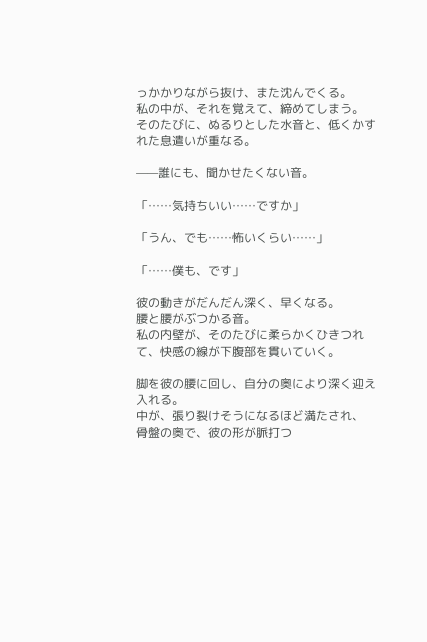っかかりながら抜け、また沈んでくる。
私の中が、それを覚えて、締めてしまう。
そのたびに、ぬるりとした水音と、低くかすれた息遣いが重なる。

——誰にも、聞かせたくない音。

「……気持ちいい……ですか」

「うん、でも……怖いくらい……」

「……僕も、です」

彼の動きがだんだん深く、早くなる。
腰と腰がぶつかる音。
私の内壁が、そのたびに柔らかくひきつれて、快感の線が下腹部を貫いていく。

脚を彼の腰に回し、自分の奥により深く迎え入れる。
中が、張り裂けそうになるほど満たされ、
骨盤の奥で、彼の形が脈打つ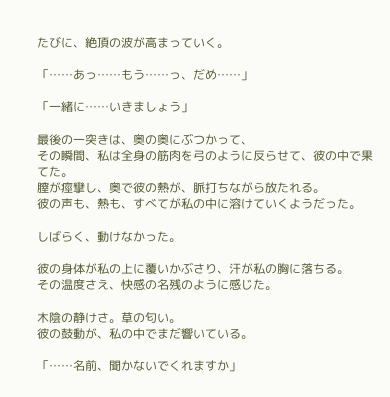たびに、絶頂の波が高まっていく。

「……あっ……もう……っ、だめ……」

「一緒に……いきましょう」

最後の一突きは、奥の奥にぶつかって、
その瞬間、私は全身の筋肉を弓のように反らせて、彼の中で果てた。
膣が痙攣し、奥で彼の熱が、脈打ちながら放たれる。
彼の声も、熱も、すべてが私の中に溶けていくようだった。

しばらく、動けなかった。

彼の身体が私の上に覆いかぶさり、汗が私の胸に落ちる。
その温度さえ、快感の名残のように感じた。

木陰の静けさ。草の匂い。
彼の鼓動が、私の中でまだ響いている。

「……名前、聞かないでくれますか」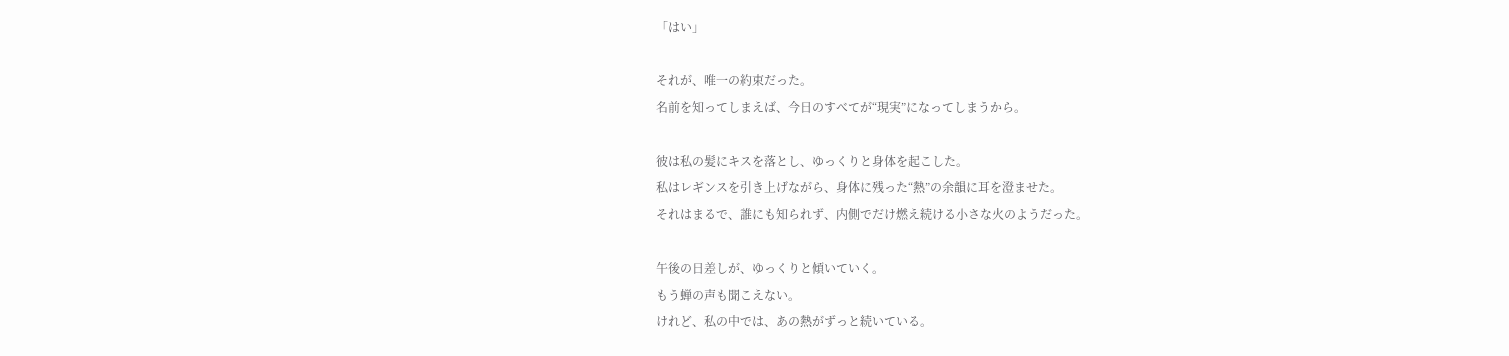「はい」

それが、唯一の約束だった。
名前を知ってしまえば、今日のすべてが“現実”になってしまうから。

彼は私の髪にキスを落とし、ゆっくりと身体を起こした。
私はレギンスを引き上げながら、身体に残った“熱”の余韻に耳を澄ませた。
それはまるで、誰にも知られず、内側でだけ燃え続ける小さな火のようだった。

午後の日差しが、ゆっくりと傾いていく。
もう蝉の声も聞こえない。
けれど、私の中では、あの熱がずっと続いている。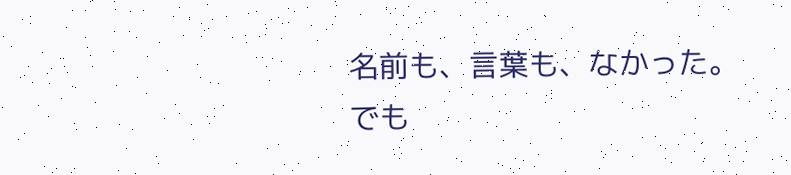名前も、言葉も、なかった。
でも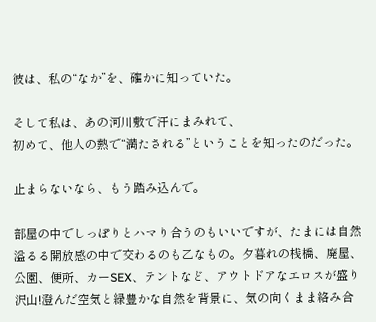彼は、私の“なか”を、確かに知っていた。

そして私は、あの河川敷で汗にまみれて、
初めて、他人の熱で“満たされる”ということを知ったのだった。

止まらないなら、もう踏み込んで。

部屋の中でしっぽりとハマり合うのもいいですが、たまには自然溢るる開放感の中で交わるのも乙なもの。夕暮れの桟橋、廃屋、公園、便所、カーSEX、テントなど、アウトドアなエロスが盛り沢山!澄んだ空気と緑豊かな自然を背景に、気の向くまま絡み合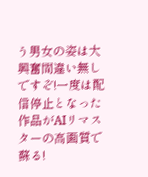う男女の姿は大興奮間違い無しですぞ!一度は配信停止となった作品がAIリマスターの高画質で蘇る!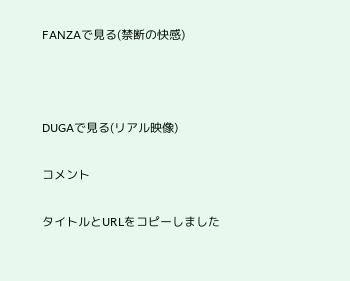FANZAで見る(禁断の快感)



DUGAで見る(リアル映像)

コメント

タイトルとURLをコピーしました